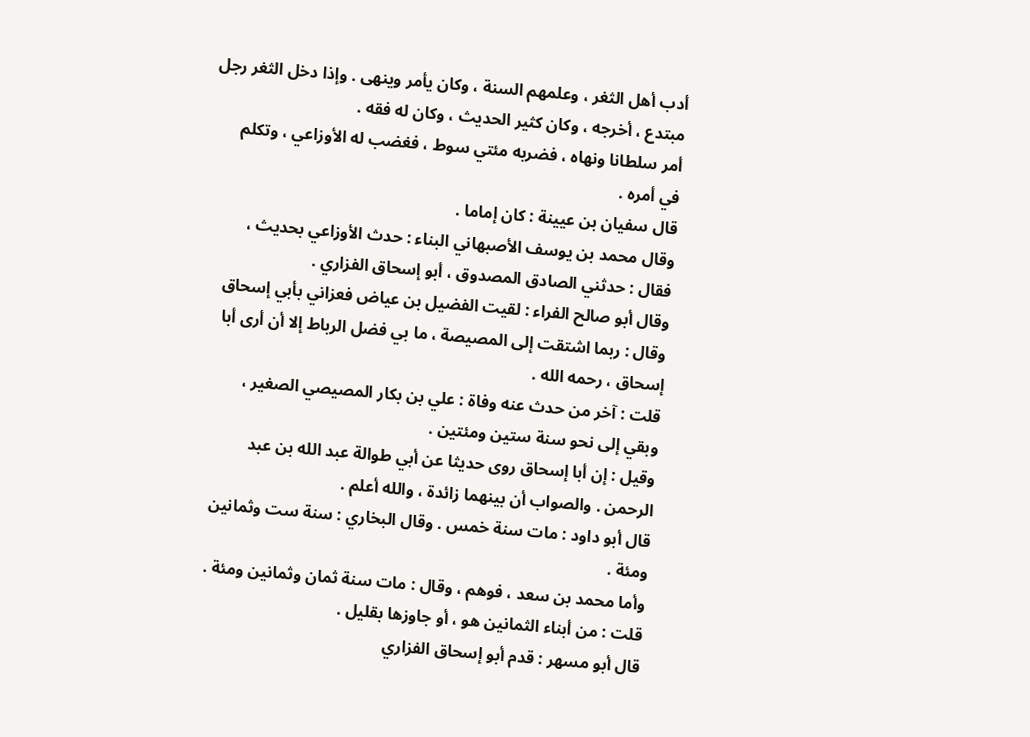أدب أهل الثغر ، وعلمهم السنة ، وكان يأمر وينهى . وإذا دخل الثغر رجل
مبتدع ، أخرجه ، وكان كثير الحديث ، وكان له فقه .
أمر سلطانا ونهاه ، فضربه مئتي سوط ، فغضب له الأوزاعي ، وتكلم
في أمره .
قال سفيان بن عيينة : كان إماما .
وقال محمد بن يوسف الأصبهاني البناء : حدث الأوزاعي بحديث ،
فقال : حدثني الصادق المصدوق ، أبو إسحاق الفزاري .
وقال أبو صالح الفراء : لقيت الفضيل بن عياض فعزاني بأبي إسحاق
وقال : ربما اشتقت إلى المصيصة ، ما بي فضل الرباط إلا أن أرى أبا
إسحاق ، رحمه الله .
قلت : آخر من حدث عنه وفاة : علي بن بكار المصيصي الصغير ،
وبقي إلى نحو سنة ستين ومئتين .
وقيل : إن أبا إسحاق روى حديثا عن أبي طوالة عبد الله بن عبد
الرحمن . والصواب أن بينهما زائدة ، والله أعلم .
قال أبو داود : مات سنة خمس . وقال البخاري : سنة ست وثمانين
ومئة .
وأما محمد بن سعد ، فوهم ، وقال : مات سنة ثمان وثمانين ومئة .
قلت : من أبناء الثمانين هو ، أو جاوزها بقليل .
قال أبو مسهر : قدم أبو إسحاق الفزاري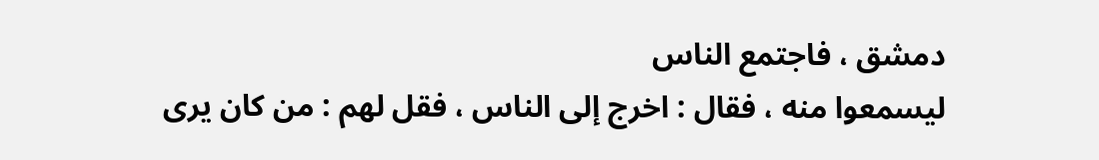دمشق ، فاجتمع الناس
ليسمعوا منه ، فقال : اخرج إلى الناس ، فقل لهم : من كان يرى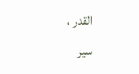القدر ،
سير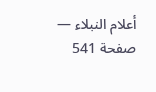أعلام النبلاء — صفحة 541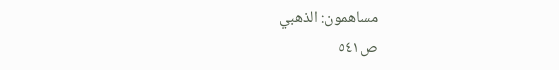مساهمون: الذهبي
ص٥٤١